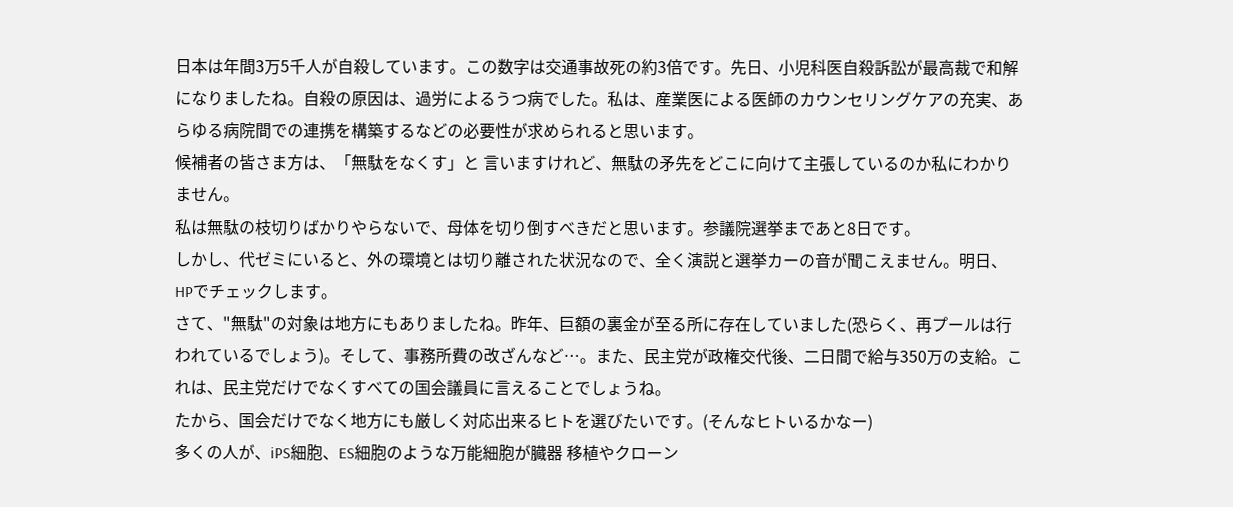日本は年間3万5千人が自殺しています。この数字は交通事故死の約3倍です。先日、小児科医自殺訴訟が最高裁で和解になりましたね。自殺の原因は、過労によるうつ病でした。私は、産業医による医師のカウンセリングケアの充実、あらゆる病院間での連携を構築するなどの必要性が求められると思います。
候補者の皆さま方は、「無駄をなくす」と 言いますけれど、無駄の矛先をどこに向けて主張しているのか私にわかりません。
私は無駄の枝切りばかりやらないで、母体を切り倒すべきだと思います。参議院選挙まであと8日です。
しかし、代ゼミにいると、外の環境とは切り離された状況なので、全く演説と選挙カーの音が聞こえません。明日、HPでチェックします。
さて、"無駄"の対象は地方にもありましたね。昨年、巨額の裏金が至る所に存在していました(恐らく、再プールは行われているでしょう)。そして、事務所費の改ざんなど…。また、民主党が政権交代後、二日間で給与350万の支給。これは、民主党だけでなくすべての国会議員に言えることでしょうね。
たから、国会だけでなく地方にも厳しく対応出来るヒトを選びたいです。(そんなヒトいるかなー)
多くの人が、iPS細胞、ES細胞のような万能細胞が臓器 移植やクローン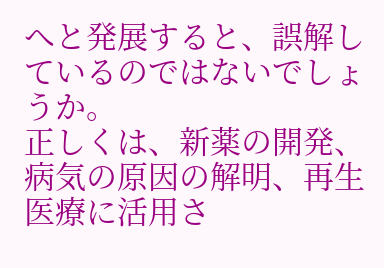へと発展すると、誤解しているのではないでしょうか。
正しくは、新薬の開発、病気の原因の解明、再生医療に活用さ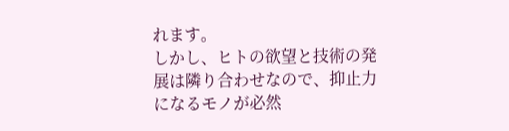れます。
しかし、ヒトの欲望と技術の発展は隣り合わせなので、抑止力になるモノが必然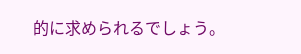的に求められるでしょう。